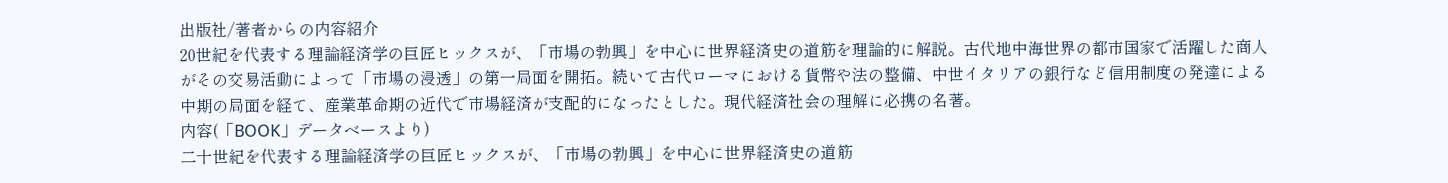出版社/著者からの内容紹介
20世紀を代表する理論経済学の巨匠ヒックスが、「市場の勃興」を中心に世界経済史の道筋を理論的に解説。古代地中海世界の都市国家で活躍した商人がその交易活動によって「市場の浸透」の第一局面を開拓。続いて古代ローマにおける貨幣や法の整備、中世イタリアの銀行など信用制度の発達による中期の局面を経て、産業革命期の近代で市場経済が支配的になったとした。現代経済社会の理解に必携の名著。
内容(「BOOK」データベースより)
二十世紀を代表する理論経済学の巨匠ヒックスが、「市場の勃興」を中心に世界経済史の道筋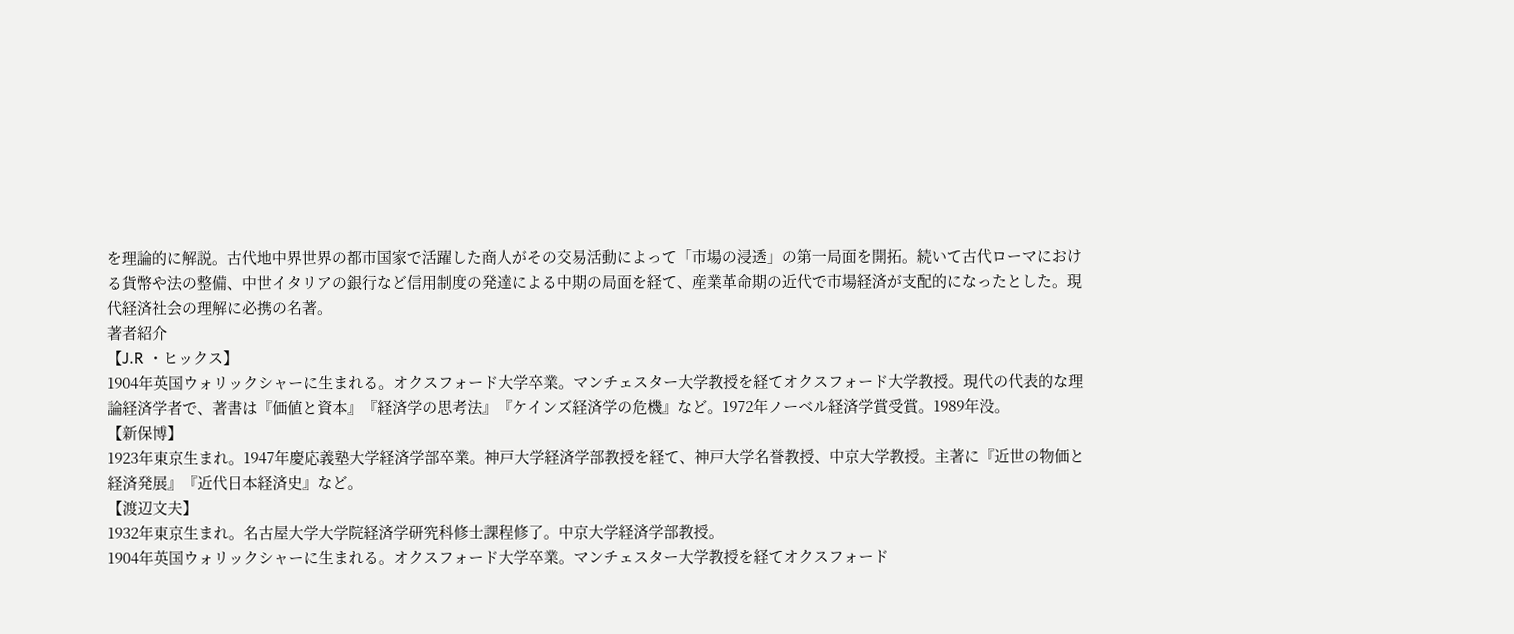を理論的に解説。古代地中界世界の都市国家で活躍した商人がその交易活動によって「市場の浸透」の第一局面を開拓。続いて古代ローマにおける貨幣や法の整備、中世イタリアの銀行など信用制度の発達による中期の局面を経て、産業革命期の近代で市場経済が支配的になったとした。現代経済社会の理解に必携の名著。
著者紹介
【J.R ・ヒックス】
1904年英国ウォリックシャーに生まれる。オクスフォード大学卒業。マンチェスター大学教授を経てオクスフォード大学教授。現代の代表的な理論経済学者で、著書は『価値と資本』『経済学の思考法』『ケインズ経済学の危機』など。1972年ノーベル経済学賞受賞。1989年没。
【新保博】
1923年東京生まれ。1947年慶応義塾大学経済学部卒業。神戸大学経済学部教授を経て、神戸大学名誉教授、中京大学教授。主著に『近世の物価と経済発展』『近代日本経済史』など。
【渡辺文夫】
1932年東京生まれ。名古屋大学大学院経済学研究科修士課程修了。中京大学経済学部教授。
1904年英国ウォリックシャーに生まれる。オクスフォード大学卒業。マンチェスター大学教授を経てオクスフォード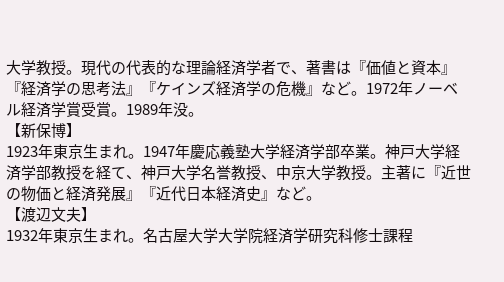大学教授。現代の代表的な理論経済学者で、著書は『価値と資本』『経済学の思考法』『ケインズ経済学の危機』など。1972年ノーベル経済学賞受賞。1989年没。
【新保博】
1923年東京生まれ。1947年慶応義塾大学経済学部卒業。神戸大学経済学部教授を経て、神戸大学名誉教授、中京大学教授。主著に『近世の物価と経済発展』『近代日本経済史』など。
【渡辺文夫】
1932年東京生まれ。名古屋大学大学院経済学研究科修士課程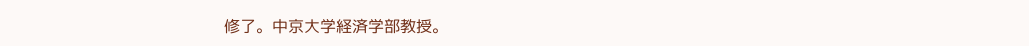修了。中京大学経済学部教授。